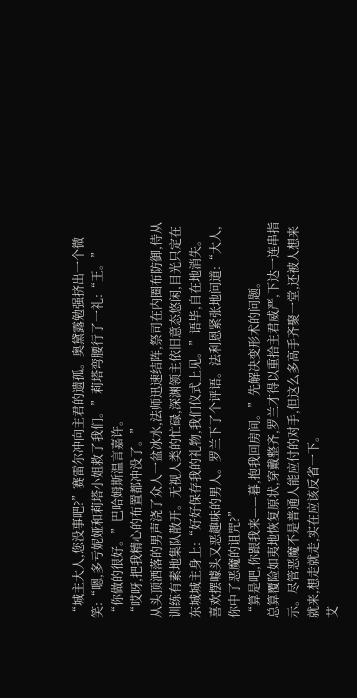“城主大人,您没事吧?”赛雷尔冲向主君的遗孤。奥黛露勉强挤出一个微笑:“嗯,多亏妮娅和莉塔小姐救了我们。”莉塔弯腰行了一礼:“王。”
“你做的很好。”巴哈姆斯温言嘉许。
“哎呀,把我精心的布置都冲没了。”
从头顶洒落的男声浇了众人一盆冰水,法师迅速结阵,祭司在内圈布防御,侍从训练有素地集队散开。无视人类的忙碌,深渊领主依旧意态悠闲,目光只定在东城城主身上:“好好保存我的礼物,我们仪式上见。”语毕,自在地消失。
喜欢摆噱头又恶趣味的男人。罗兰下了个评语。法利恩紧张地问道:“大人,你中了恶魔的诅咒?”
“算是吧,你跟我来——暮,抱我回房间。”先解决变形术的问题。
总算覆险如夷地恢复原状,穿戴整齐,罗兰才得以重拾主君威严,下达一连串指示。尽管恶魔不是普通人能应付的对手,但这么多高手齐聚一堂,还被人想来就来,想走就走,实在应该反省一下。
艾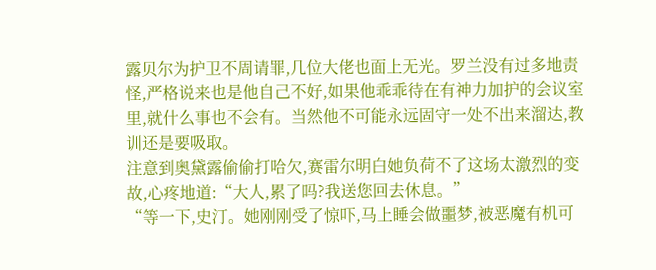露贝尔为护卫不周请罪,几位大佬也面上无光。罗兰没有过多地责怪,严格说来也是他自己不好,如果他乖乖待在有神力加护的会议室里,就什么事也不会有。当然他不可能永远固守一处不出来溜达,教训还是要吸取。
注意到奥黛露偷偷打哈欠,赛雷尔明白她负荷不了这场太激烈的变故,心疼地道:“大人,累了吗?我送您回去休息。”
“等一下,史汀。她刚刚受了惊吓,马上睡会做噩梦,被恶魔有机可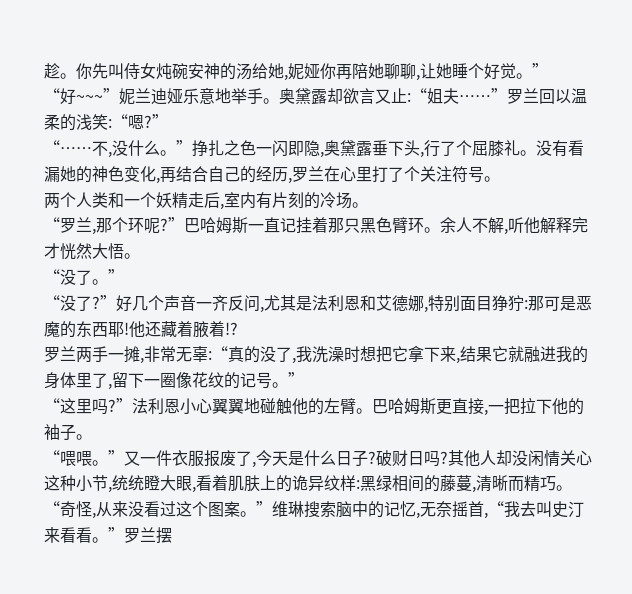趁。你先叫侍女炖碗安神的汤给她,妮娅你再陪她聊聊,让她睡个好觉。”
“好~~~”妮兰迪娅乐意地举手。奥黛露却欲言又止:“姐夫……”罗兰回以温柔的浅笑:“嗯?”
“……不,没什么。”挣扎之色一闪即隐,奥黛露垂下头,行了个屈膝礼。没有看漏她的神色变化,再结合自己的经历,罗兰在心里打了个关注符号。
两个人类和一个妖精走后,室内有片刻的冷场。
“罗兰,那个环呢?”巴哈姆斯一直记挂着那只黑色臂环。余人不解,听他解释完才恍然大悟。
“没了。”
“没了?”好几个声音一齐反问,尤其是法利恩和艾德娜,特别面目狰狞:那可是恶魔的东西耶!他还藏着腋着!?
罗兰两手一摊,非常无辜:“真的没了,我洗澡时想把它拿下来,结果它就融进我的身体里了,留下一圈像花纹的记号。”
“这里吗?”法利恩小心翼翼地碰触他的左臂。巴哈姆斯更直接,一把拉下他的袖子。
“喂喂。”又一件衣服报废了,今天是什么日子?破财日吗?其他人却没闲情关心这种小节,统统瞪大眼,看着肌肤上的诡异纹样:黑绿相间的藤蔓,清晰而精巧。
“奇怪,从来没看过这个图案。”维琳搜索脑中的记忆,无奈摇首,“我去叫史汀来看看。”罗兰摆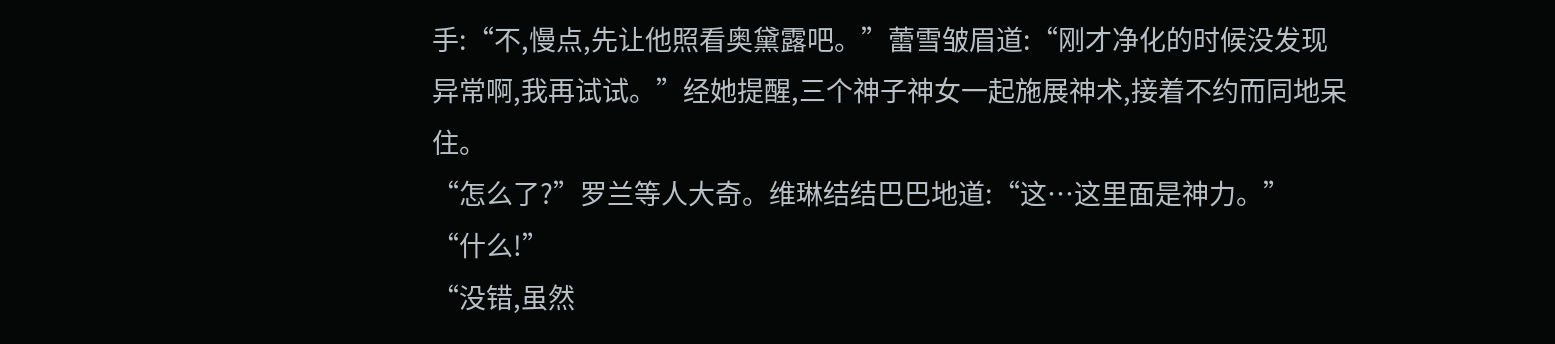手:“不,慢点,先让他照看奥黛露吧。”蕾雪皱眉道:“刚才净化的时候没发现异常啊,我再试试。”经她提醒,三个神子神女一起施展神术,接着不约而同地呆住。
“怎么了?”罗兰等人大奇。维琳结结巴巴地道:“这…这里面是神力。”
“什么!”
“没错,虽然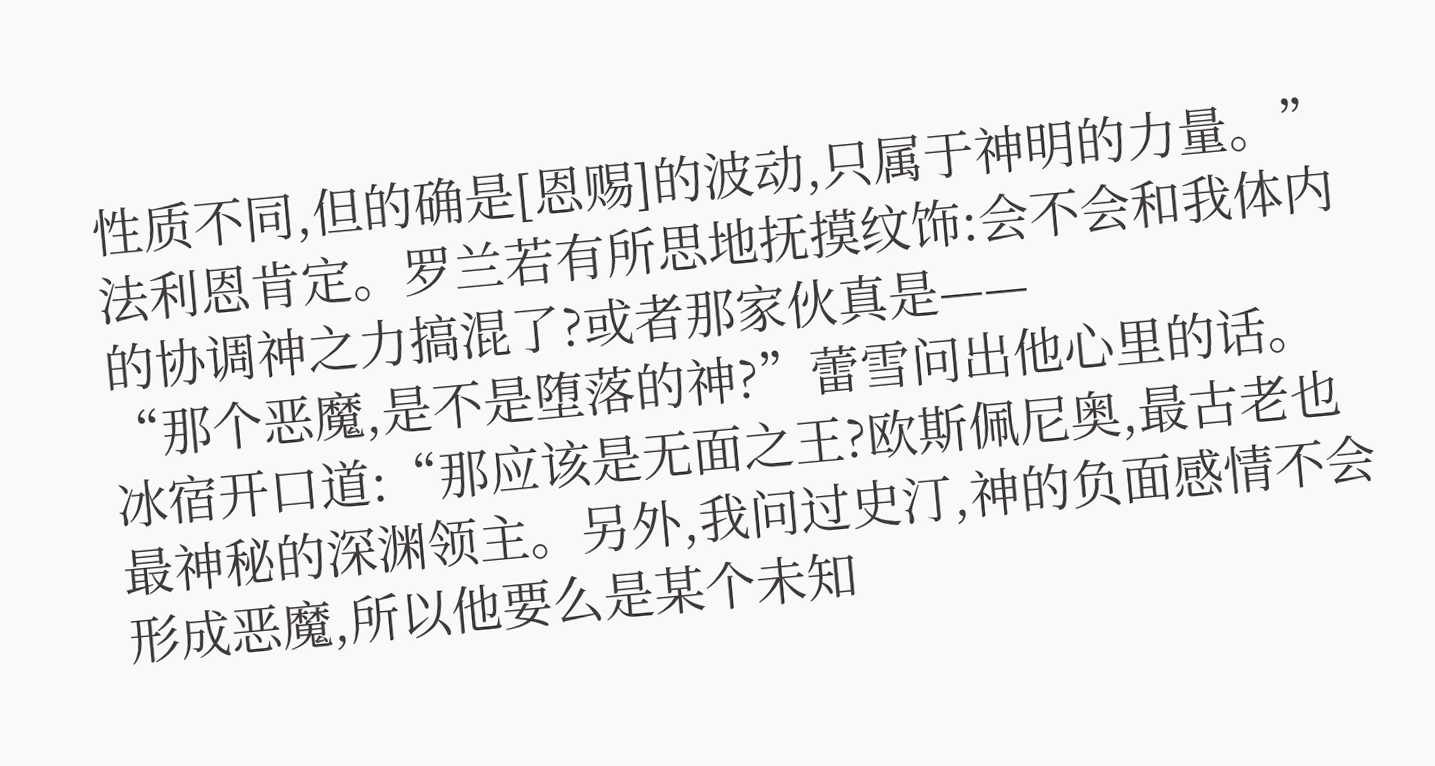性质不同,但的确是[恩赐]的波动,只属于神明的力量。”法利恩肯定。罗兰若有所思地抚摸纹饰:会不会和我体内的协调神之力搞混了?或者那家伙真是——
“那个恶魔,是不是堕落的神?”蕾雪问出他心里的话。冰宿开口道:“那应该是无面之王?欧斯佩尼奥,最古老也最神秘的深渊领主。另外,我问过史汀,神的负面感情不会形成恶魔,所以他要么是某个未知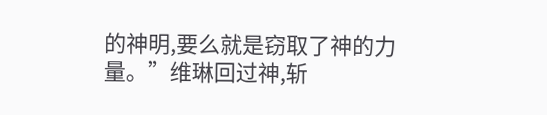的神明,要么就是窃取了神的力量。”维琳回过神,斩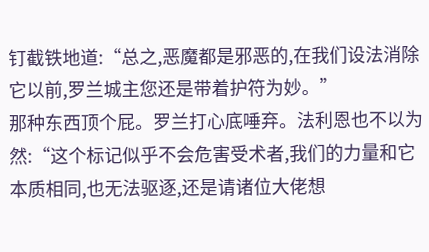钉截铁地道:“总之,恶魔都是邪恶的,在我们设法消除它以前,罗兰城主您还是带着护符为妙。”
那种东西顶个屁。罗兰打心底唾弃。法利恩也不以为然:“这个标记似乎不会危害受术者,我们的力量和它本质相同,也无法驱逐,还是请诸位大佬想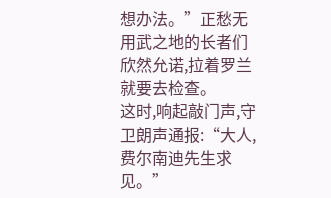想办法。”正愁无用武之地的长者们欣然允诺,拉着罗兰就要去检查。
这时,响起敲门声,守卫朗声通报:“大人,费尔南迪先生求见。”